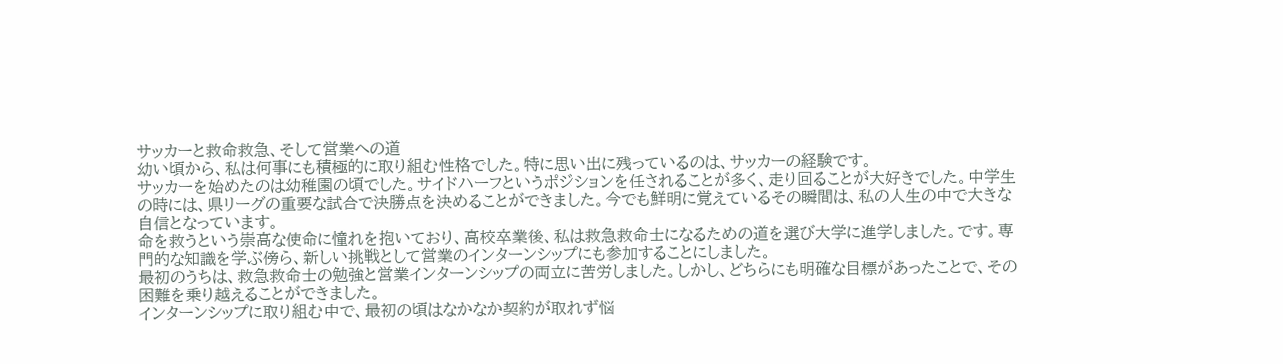サッカーと救命救急、そして営業への道
幼い頃から、私は何事にも積極的に取り組む性格でした。特に思い出に残っているのは、サッカーの経験です。
サッカーを始めたのは幼稚園の頃でした。サイドハーフというポジションを任されることが多く、走り回ることが大好きでした。中学生の時には、県リーグの重要な試合で決勝点を決めることができました。今でも鮮明に覚えているその瞬間は、私の人生の中で大きな自信となっています。
命を救うという崇高な使命に憧れを抱いており、高校卒業後、私は救急救命士になるための道を選び大学に進学しました。です。専門的な知識を学ぶ傍ら、新しい挑戦として営業のインターンシップにも参加することにしました。
最初のうちは、救急救命士の勉強と営業インターンシップの両立に苦労しました。しかし、どちらにも明確な目標があったことで、その困難を乗り越えることができました。
インターンシップに取り組む中で、最初の頃はなかなか契約が取れず悩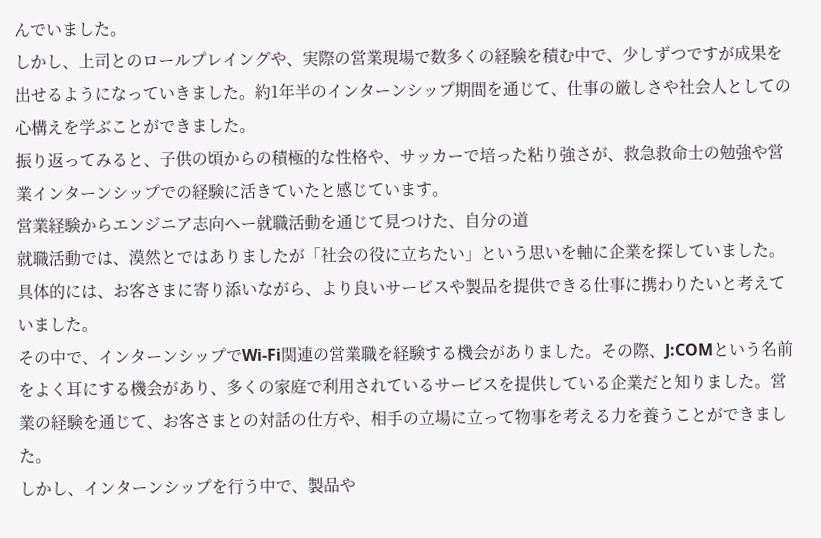んでいました。
しかし、上司とのロールプレイングや、実際の営業現場で数多くの経験を積む中で、少しずつですが成果を出せるようになっていきました。約1年半のインターンシップ期間を通じて、仕事の厳しさや社会人としての心構えを学ぶことができました。
振り返ってみると、子供の頃からの積極的な性格や、サッカーで培った粘り強さが、救急救命士の勉強や営業インターンシップでの経験に活きていたと感じています。
営業経験からエンジニア志向へー就職活動を通じて見つけた、自分の道
就職活動では、漠然とではありましたが「社会の役に立ちたい」という思いを軸に企業を探していました。具体的には、お客さまに寄り添いながら、より良いサービスや製品を提供できる仕事に携わりたいと考えていました。
その中で、インターンシップでWi-Fi関連の営業職を経験する機会がありました。その際、J:COMという名前をよく耳にする機会があり、多くの家庭で利用されているサービスを提供している企業だと知りました。営業の経験を通じて、お客さまとの対話の仕方や、相手の立場に立って物事を考える力を養うことができました。
しかし、インターンシップを行う中で、製品や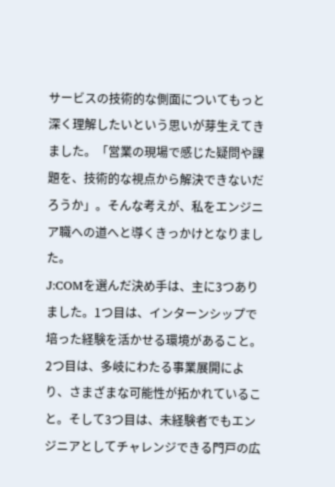サービスの技術的な側面についてもっと深く理解したいという思いが芽生えてきました。「営業の現場で感じた疑問や課題を、技術的な視点から解決できないだろうか」。そんな考えが、私をエンジニア職への道へと導くきっかけとなりました。
J:COMを選んだ決め手は、主に3つありました。1つ目は、インターンシップで培った経験を活かせる環境があること。2つ目は、多岐にわたる事業展開により、さまざまな可能性が拓かれていること。そして3つ目は、未経験者でもエンジニアとしてチャレンジできる門戸の広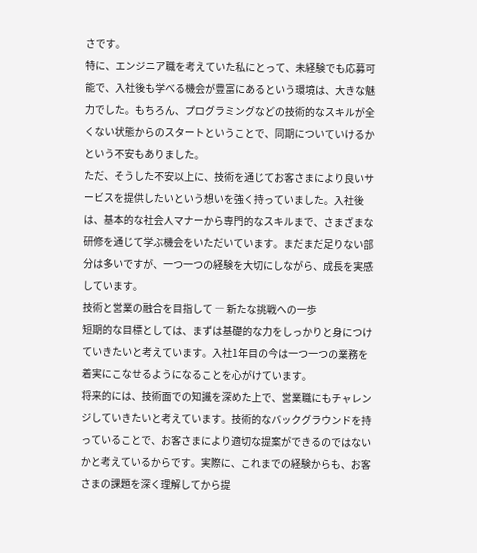さです。
特に、エンジニア職を考えていた私にとって、未経験でも応募可能で、入社後も学べる機会が豊富にあるという環境は、大きな魅力でした。もちろん、プログラミングなどの技術的なスキルが全くない状態からのスタートということで、同期についていけるかという不安もありました。
ただ、そうした不安以上に、技術を通じてお客さまにより良いサービスを提供したいという想いを強く持っていました。入社後は、基本的な社会人マナーから専門的なスキルまで、さまざまな研修を通じて学ぶ機会をいただいています。まだまだ足りない部分は多いですが、一つ一つの経験を大切にしながら、成長を実感しています。
技術と営業の融合を目指して ― 新たな挑戦への一歩
短期的な目標としては、まずは基礎的な力をしっかりと身につけていきたいと考えています。入社1年目の今は一つ一つの業務を着実にこなせるようになることを心がけています。
将来的には、技術面での知識を深めた上で、営業職にもチャレンジしていきたいと考えています。技術的なバックグラウンドを持っていることで、お客さまにより適切な提案ができるのではないかと考えているからです。実際に、これまでの経験からも、お客さまの課題を深く理解してから提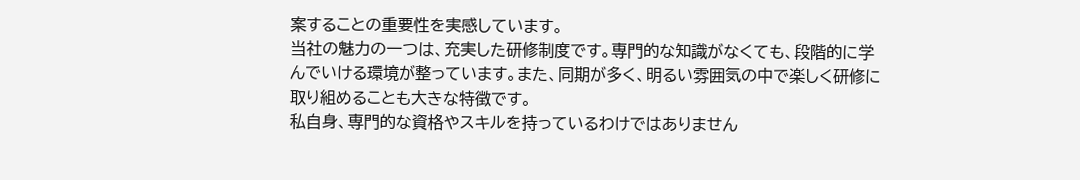案することの重要性を実感しています。
当社の魅力の一つは、充実した研修制度です。専門的な知識がなくても、段階的に学んでいける環境が整っています。また、同期が多く、明るい雰囲気の中で楽しく研修に取り組めることも大きな特徴です。
私自身、専門的な資格やスキルを持っているわけではありません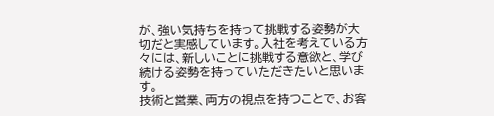が、強い気持ちを持って挑戦する姿勢が大切だと実感しています。入社を考えている方々には、新しいことに挑戦する意欲と、学び続ける姿勢を持っていただきたいと思います。
技術と営業、両方の視点を持つことで、お客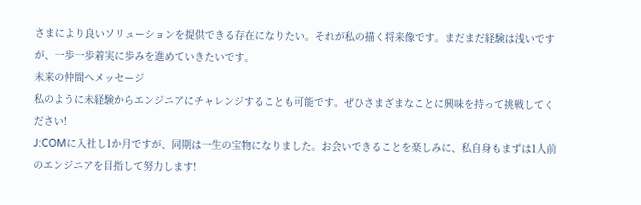さまにより良いソリューションを提供できる存在になりたい。それが私の描く将来像です。まだまだ経験は浅いですが、一歩一歩着実に歩みを進めていきたいです。
未来の仲間へメッセージ
私のように未経験からエンジニアにチャレンジすることも可能です。ぜひさまざまなことに興味を持って挑戦してください!
J:COMに入社し1か月ですが、同期は一生の宝物になりました。お会いできることを楽しみに、私自身もまずは1人前のエンジニアを目指して努力します!